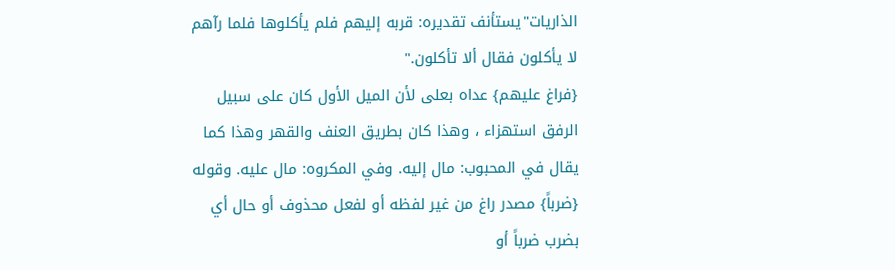الذاريات"يستأنف تقديره: قربه إليهم فلم يأكلوها فلما رآهم لا يأكلون فقال ألا تأكلون."
{فراغ عليهم} عداه بعلى لأن الميل الأول كان على سبيل الرفق استهزاء ، وهذا كان بطريق العنف والقهر وهذا كما يقال في المحبوب: مال إليه. وفي المكروه: مال عليه. وقوله {ضرباً} مصدر راغ من غير لفظه أو لفعل محذوف أو حال أي بضرب ضرباً أو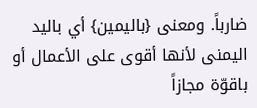ضارباً. ومعنى {باليمين} أي باليد اليمنى لأنها أقوى على الأعمال أو باقوّة مجازاً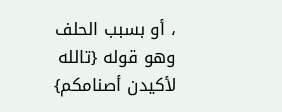، أو بسبب الحلف وهو قوله {تالله لأكيدن أصنامكم}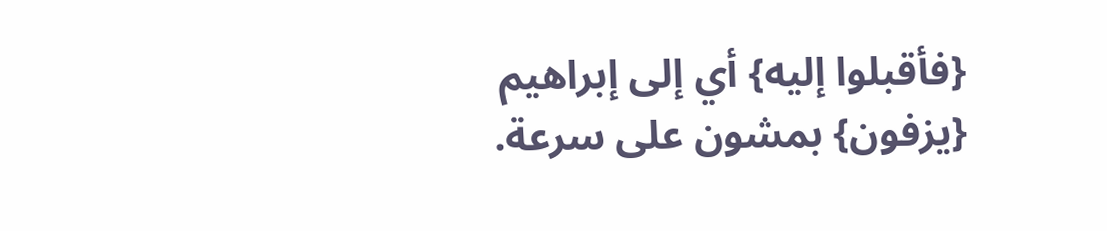{فأقبلوا إليه} أي إلى إبراهيم {يزفون} بمشون على سرعة.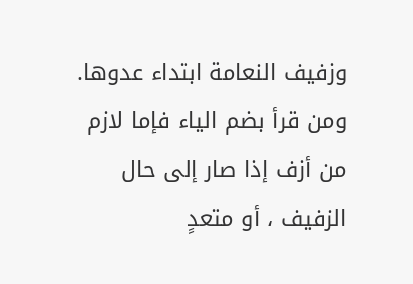وزفيف النعامة ابتداء عدوها. ومن قرأ بضم الياء فإما لازم من أزف إذا صار إلى حال الزفيف ، أو متعدٍ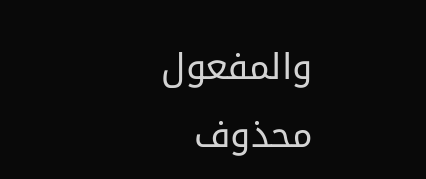والمفعول محذوف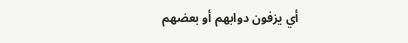أي يزفون دوابهم أو بعضهم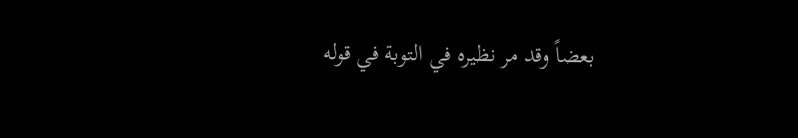بعضاً وقد مر نظيره في التوبة في قوله